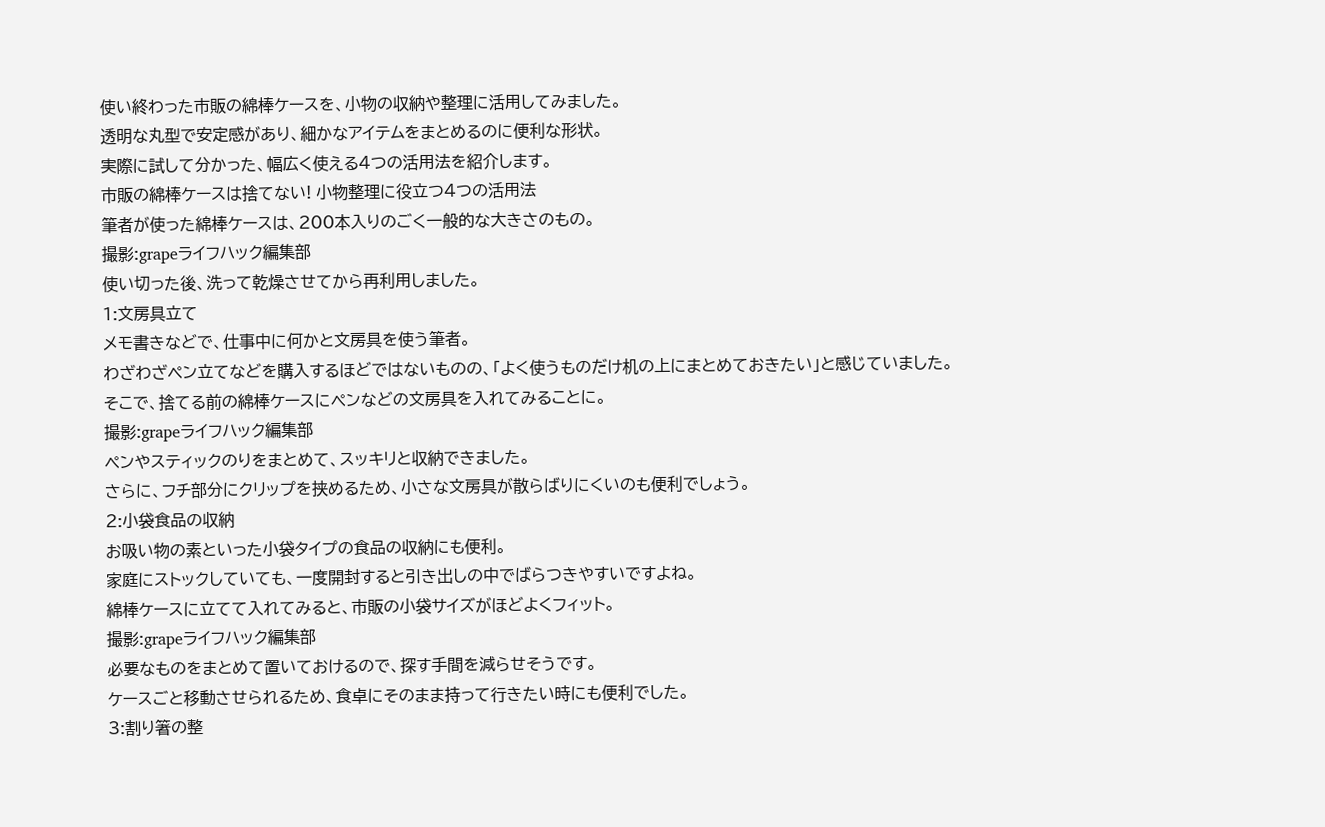使い終わった市販の綿棒ケースを、小物の収納や整理に活用してみました。
透明な丸型で安定感があり、細かなアイテムをまとめるのに便利な形状。
実際に試して分かった、幅広く使える4つの活用法を紹介します。
市販の綿棒ケースは捨てない! 小物整理に役立つ4つの活用法
筆者が使った綿棒ケースは、200本入りのごく一般的な大きさのもの。
撮影:grapeライフハック編集部
使い切った後、洗って乾燥させてから再利用しました。
1:文房具立て
メモ書きなどで、仕事中に何かと文房具を使う筆者。
わざわざペン立てなどを購入するほどではないものの、「よく使うものだけ机の上にまとめておきたい」と感じていました。
そこで、捨てる前の綿棒ケースにペンなどの文房具を入れてみることに。
撮影:grapeライフハック編集部
ペンやスティックのりをまとめて、スッキリと収納できました。
さらに、フチ部分にクリップを挟めるため、小さな文房具が散らばりにくいのも便利でしょう。
2:小袋食品の収納
お吸い物の素といった小袋タイプの食品の収納にも便利。
家庭にストックしていても、一度開封すると引き出しの中でばらつきやすいですよね。
綿棒ケースに立てて入れてみると、市販の小袋サイズがほどよくフィット。
撮影:grapeライフハック編集部
必要なものをまとめて置いておけるので、探す手間を減らせそうです。
ケースごと移動させられるため、食卓にそのまま持って行きたい時にも便利でした。
3:割り箸の整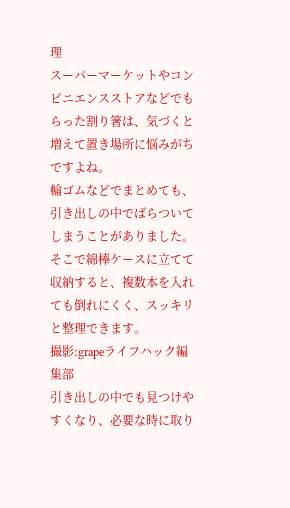理
スーパーマーケットやコンビニエンスストアなどでもらった割り箸は、気づくと増えて置き場所に悩みがちですよね。
輪ゴムなどでまとめても、引き出しの中でばらついてしまうことがありました。
そこで綿棒ケースに立てて収納すると、複数本を入れても倒れにくく、スッキリと整理できます。
撮影:grapeライフハック編集部
引き出しの中でも見つけやすくなり、必要な時に取り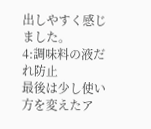出しやすく感じました。
4:調味料の液だれ防止
最後は少し使い方を変えたア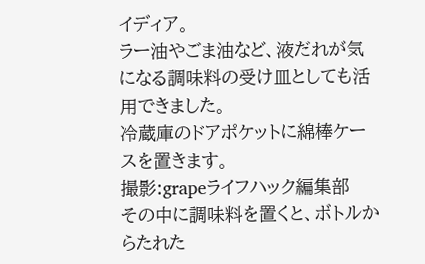イディア。
ラー油やごま油など、液だれが気になる調味料の受け皿としても活用できました。
冷蔵庫のドアポケットに綿棒ケースを置きます。
撮影:grapeライフハック編集部
その中に調味料を置くと、ボトルからたれた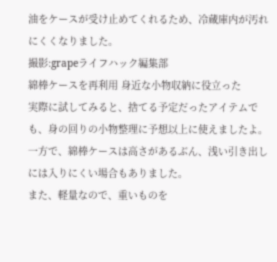油をケースが受け止めてくれるため、冷蔵庫内が汚れにくくなりました。
撮影:grapeライフハック編集部
綿棒ケースを再利用 身近な小物収納に役立った
実際に試してみると、捨てる予定だったアイテムでも、身の回りの小物整理に予想以上に使えましたよ。
一方で、綿棒ケースは高さがあるぶん、浅い引き出しには入りにくい場合もありました。
また、軽量なので、重いものを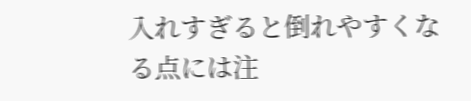入れすぎると倒れやすくなる点には注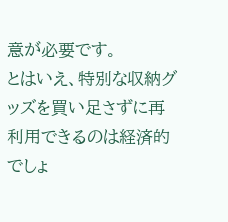意が必要です。
とはいえ、特別な収納グッズを買い足さずに再利用できるのは経済的でしょ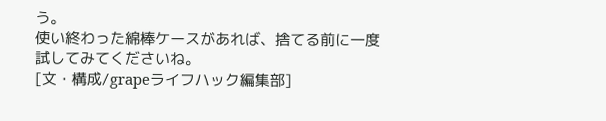う。
使い終わった綿棒ケースがあれば、捨てる前に一度試してみてくださいね。
[文・構成/grapeライフハック編集部]